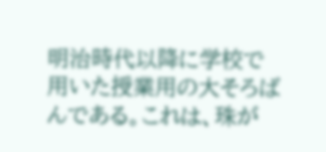明治時代以降に学校で用いた授業用の大そろばんである。これは、珠が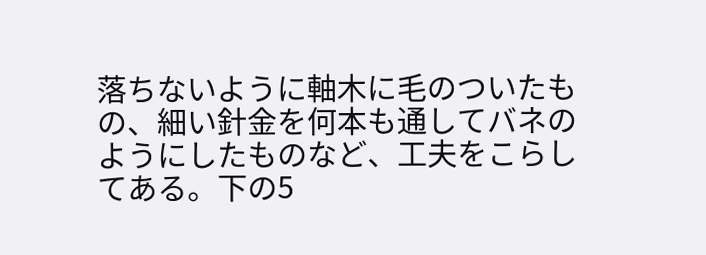落ちないように軸木に毛のついたもの、細い針金を何本も通してバネのようにしたものなど、工夫をこらしてある。下の5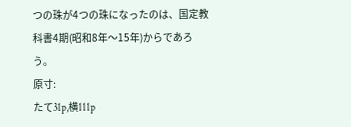つの珠が4つの珠になったのは、国定教科書4期(昭和8年〜15年)からであろう。
原寸:
たて31p,横111p